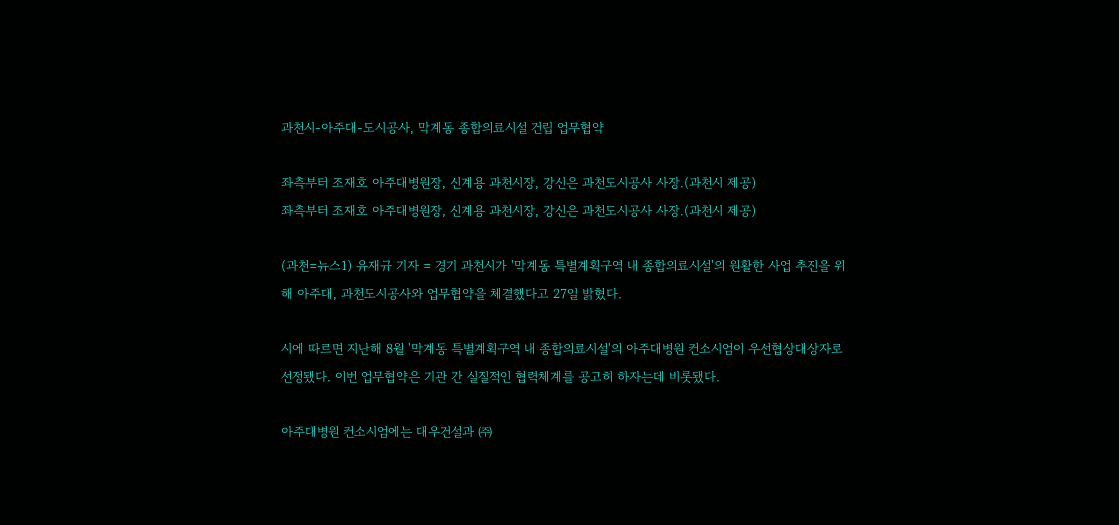과천시-아주대-도시공사, 막계동 종합의료시설 건립 업무협약

좌측부터 조재호 아주대병원장, 신계용 과천시장, 강신은 과천도시공사 사장.(과천시 제공)
좌측부터 조재호 아주대병원장, 신계용 과천시장, 강신은 과천도시공사 사장.(과천시 제공)

(과천=뉴스1) 유재규 기자 = 경기 과천시가 '막계동 특별계획구역 내 종합의료시설'의 원활한 사업 추진을 위해 아주대, 과천도시공사와 업무협약을 체결했다고 27일 밝혔다.

시에 따르면 지난해 8월 '막계동 특별계획구역 내 종합의료시설'의 아주대병원 컨소시엄이 우선협상대상자로 선정됐다. 이번 업무협약은 기관 간 실질적인 협력체계를 공고히 하자는데 비롯됐다.

아주대병원 컨소시엄에는 대우건설과 ㈜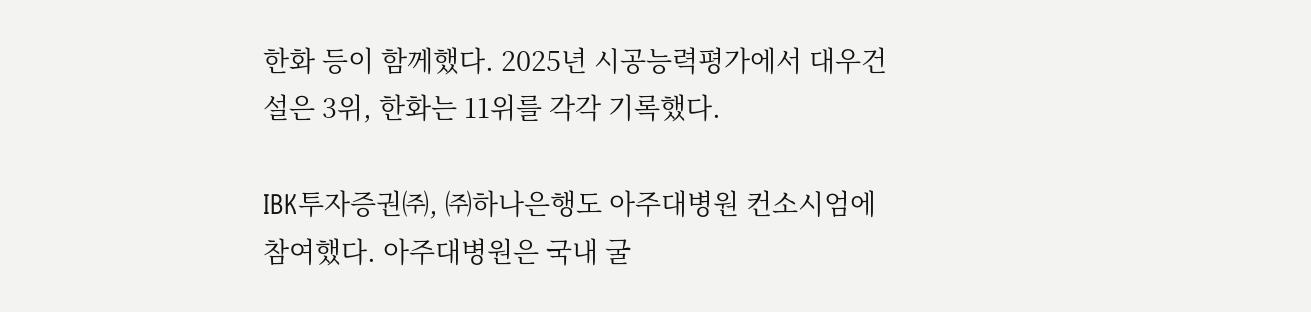한화 등이 함께했다. 2025년 시공능력평가에서 대우건설은 3위, 한화는 11위를 각각 기록했다.

IBK투자증권㈜, ㈜하나은행도 아주대병원 컨소시엄에 참여했다. 아주대병원은 국내 굴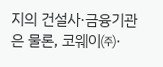지의 건설사·금융기관은 물론, 코웨이㈜·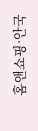홈앤쇼핑·안국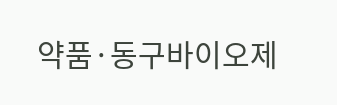약품·동구바이오제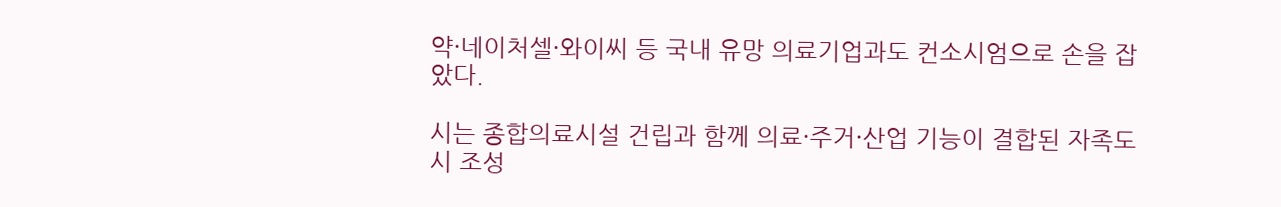약·네이처셀·와이씨 등 국내 유망 의료기업과도 컨소시엄으로 손을 잡았다.

시는 종합의료시설 건립과 함께 의료·주거·산업 기능이 결합된 자족도시 조성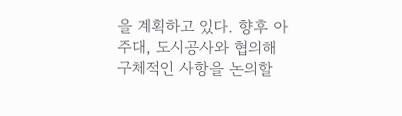을 계획하고 있다. 향후 아주대, 도시공사와 협의해 구체적인 사항을 논의할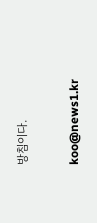방침이다.

koo@news1.kr